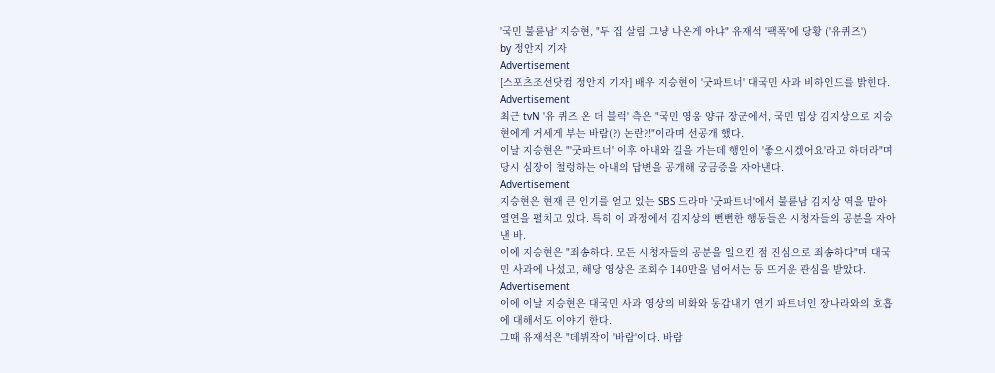'국민 불륜남' 지승현, "두 집 살림 그냥 나온게 아냐" 유재석 '팩폭'에 당황 ('유퀴즈')
by 정안지 기자
Advertisement
[스포츠조선닷컴 정안지 기자] 배우 지승현이 '굿파트너' 대국민 사과 비하인드를 밝힌다.
Advertisement
최근 tvN '유 퀴즈 온 더 블럭' 측은 "국민 영웅 양규 장군에서, 국민 밉상 김지상으로 지승현에게 거세게 부는 바람(?) 논란?!"이라며 선공개 했다.
이날 지승현은 "'굿파트너' 이후 아내와 길을 가는데 행인이 '좋으시겠어요'라고 하더라"며 당시 심장이 철렁하는 아내의 답변을 공개해 궁금증을 자아낸다.
Advertisement
지승현은 현재 큰 인기를 얻고 있는 SBS 드라마 '굿파트너'에서 불륜남 김지상 역을 맡아 열연을 펼치고 있다. 특히 이 과정에서 김지상의 뻔뻔한 행동들은 시청자들의 공분을 자아낸 바.
이에 지승현은 "죄송하다. 모든 시청자들의 공분을 일으킨 점 진심으로 죄송하다"며 대국민 사과에 나섰고, 해당 영상은 조회수 140만을 넘어서는 등 뜨거운 관심을 받았다.
Advertisement
이에 이날 지승현은 대국민 사과 영상의 비화와 동갑내기 연기 파트너인 장나라와의 호흡에 대해서도 이야기 한다.
그때 유재석은 "데뷔작이 '바람'이다. 바람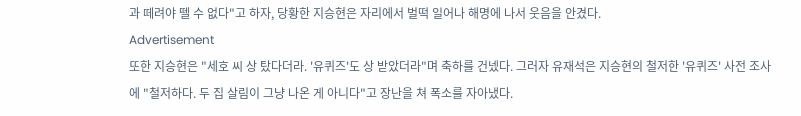과 떼려야 뗄 수 없다"고 하자, 당황한 지승현은 자리에서 벌떡 일어나 해명에 나서 웃음을 안겼다.
Advertisement
또한 지승현은 "세호 씨 상 탔다더라. '유퀴즈'도 상 받았더라"며 축하를 건넸다. 그러자 유재석은 지승현의 철저한 '유퀴즈' 사전 조사에 "철저하다. 두 집 살림이 그냥 나온 게 아니다"고 장난을 쳐 폭소를 자아냈다.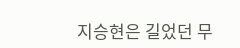지승현은 길었던 무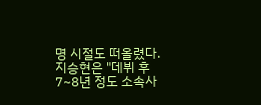명 시절도 떠올렸다. 지승현은 "데뷔 후 7~8년 정도 소속사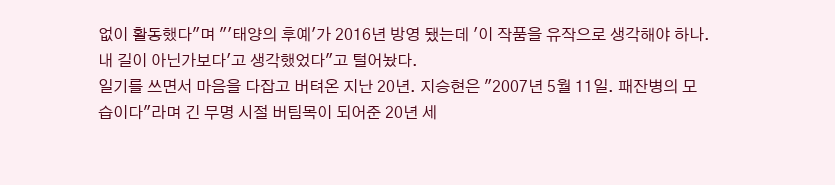없이 활동했다"며 "'태양의 후예'가 2016년 방영 됐는데 '이 작품을 유작으로 생각해야 하나. 내 길이 아닌가보다'고 생각했었다"고 털어놨다.
일기를 쓰면서 마음을 다잡고 버텨온 지난 20년. 지승현은 "2007년 5월 11일. 패잔병의 모습이다"라며 긴 무명 시절 버팀목이 되어준 20년 세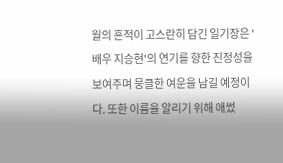월의 흔적이 고스란히 담긴 일기장은 '배우 지승현'의 연기를 향한 진정성을 보여주며 뭉클한 여운을 남길 예정이다. 또한 이름을 알리기 위해 애썼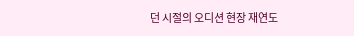던 시절의 오디션 현장 재연도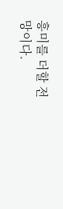흥미를 더할 전망이다.